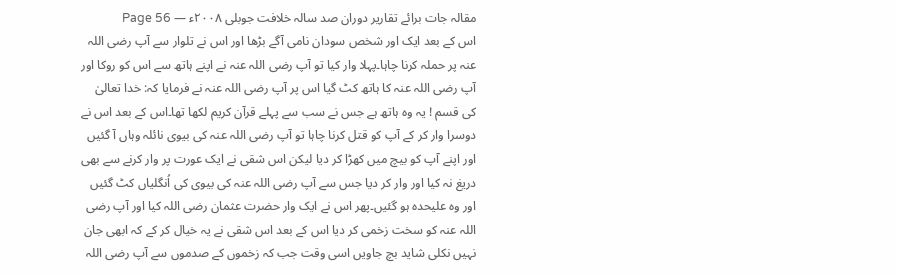مقالہ جات برائے تقاریر دوران صد سالہ خلافت جوبلی ۲۰۰۸ء — Page 56
اس کے بعد ایک اور شخص سودان نامی آگے بڑھا اور اس نے تلوار سے آپ رضی اللہ عنہ پر حملہ کرنا چاہا۔پہلا وار کیا تو آپ رضی اللہ عنہ نے اپنے ہاتھ سے اس کو روکا اور آپ رضی اللہ عنہ کا ہاتھ کٹ گیا اس پر آپ رضی اللہ عنہ نے فرمایا کہ: خدا تعالیٰ کی قسم ! یہ وہ ہاتھ ہے جس نے سب سے پہلے قرآن کریم لکھا تھا۔اس کے بعد اس نے دوسرا وار کر کے آپ کو قتل کرنا چاہا تو آپ رضی اللہ عنہ کی بیوی نائلہ وہاں آ گئیں اور اپنے آپ کو بیچ میں کھڑا کر دیا لیکن اس شقی نے ایک عورت پر وار کرنے سے بھی دریغ نہ کیا اور وار کر دیا جس سے آپ رضی اللہ عنہ کی بیوی کی اُنگلیاں کٹ گئیں اور وہ علیحدہ ہو گئیں۔پھر اس نے ایک وار حضرت عثمان رضی اللہ کیا اور آپ رضی اللہ عنہ کو سخت زخمی کر دیا اس کے بعد اس شقی نے یہ خیال کر کے کہ ابھی جان نہیں نکلی شاید بچ جاویں اسی وقت جب کہ زخموں کے صدموں سے آپ رضی اللہ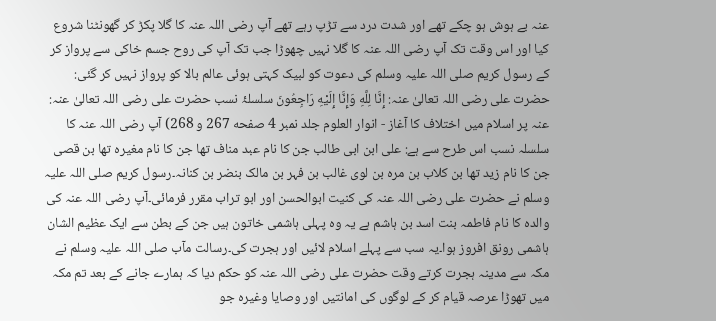عنہ بے ہوش ہو چکے تھے اور شدت درد سے تڑپ رہے تھے آپ رضی اللہ عنہ کا گلا پکڑ کر گھونٹنا شروع کیا اور اس وقت تک آپ رضی اللہ عنہ کا گلا نہیں چھوڑا جب تک آپ کی روح جسم خاکی سے پرواز کر کے رسول کریم صلی اللہ علیہ وسلم کی دعوت کو لبیک کہتی ہوئی عالم بالا کو پرواز نہیں کر گئی: حضرت علی رضی اللہ تعالیٰ عنہ: إِنَّا لِلَّهِ وَإِنَّا إِلَيْهِ رَاجِعُونَ سلسلۂ نسب حضرت علی رضی اللہ تعالیٰ عنہ: عنہ پر اسلام میں اختلاف کا آغاز - انوار العلوم جلد نمبر 4 صفحه 267 و 268) آپ رضی اللہ عنہ کا سلسلہ نسب اس طرح سے ہے: علی ابن ابی طالب جن کا نام عبد مناف تھا جن کا نام مغیرہ تھا بن قصی جن کا نام زید تھا بن کلاب بن مرہ بن لوی غالب بن فہر بن مالک بنضر بن کنانہ۔رسول کریم صلی اللہ علیہ وسلم نے حضرت علی رضی اللہ عنہ کی کنیت ابوالحسن اور ابو تراب مقرر فرمائی۔آپ رضی اللہ عنہ کی والدہ کا نام فاطمہ بنت اسد بن ہاشم ہے یہ وہ پہلی ہاشمی خاتون ہیں جن کے بطن سے ایک عظیم الشان ہاشمی رونق افروز ہوا۔یہ سب سے پہلے اسلام لائیں اور ہجرت کی۔رسالت مآب صلی اللہ علیہ وسلم نے مکہ سے مدینہ ہجرت کرتے وقت حضرت علی رضی اللہ عنہ کو حکم دیا کہ ہمارے جانے کے بعد تم مکہ میں تھوڑا عرصہ قیام کر کے لوگوں کی امانتیں اور وصایا وغیرہ جو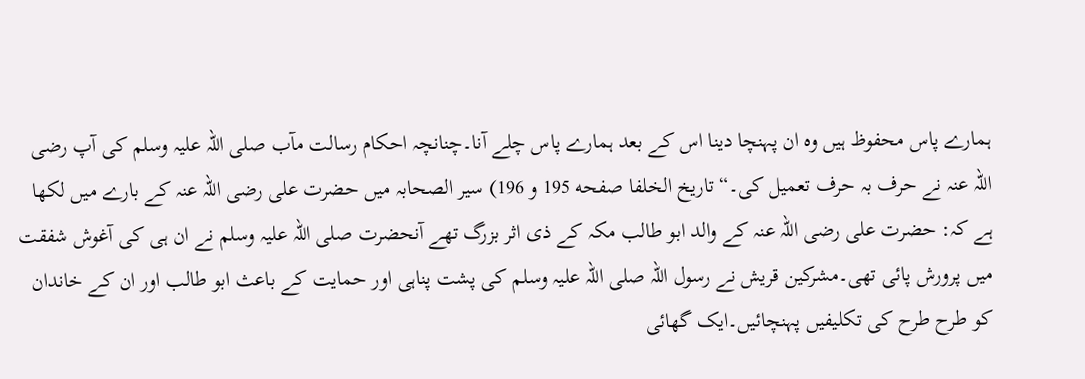ہمارے پاس محفوظ ہیں وہ ان پہنچا دینا اس کے بعد ہمارے پاس چلے آنا۔چنانچہ احکام رسالت مآب صلی اللہ علیہ وسلم کی آپ رضی اللہ عنہ نے حرف بہ حرف تعمیل کی۔“ تاريخ الخلفا صفحه 195 و 196) سیر الصحابہ میں حضرت علی رضی اللہ عنہ کے بارے میں لکھا ہے کہ: حضرت علی رضی اللہ عنہ کے والد ابو طالب مکہ کے ذی اثر بزرگ تھے آنحضرت صلی اللہ علیہ وسلم نے ان ہی کی آغوش شفقت میں پرورش پائی تھی۔مشرکین قریش نے رسول اللہ صلی اللہ علیہ وسلم کی پشت پناہی اور حمایت کے باعث ابو طالب اور ان کے خاندان کو طرح طرح کی تکلیفیں پہنچائیں۔ایک گھائی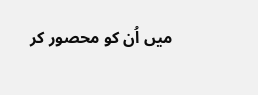میں اُن کو محصور کر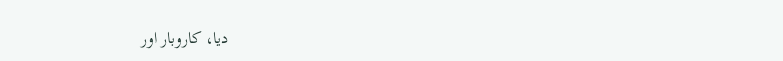دیا، کاروبار اور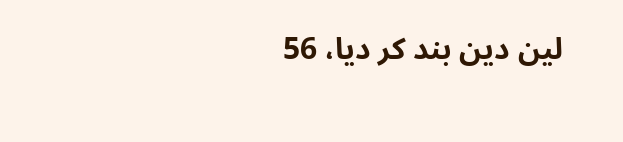لین دین بند کر دیا، 56